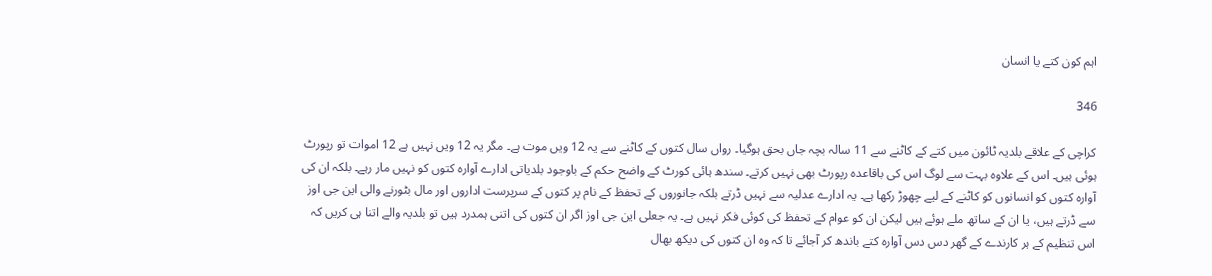اہم کون کتے یا انسان

346

کراچی کے علاقے بلدیہ ٹائون میں کتے کے کاٹنے سے 11 سالہ بچہ جاں بحق ہوگیا۔ رواں سال کتوں کے کاٹنے سے یہ 12 ویں موت ہے۔ مگر یہ 12 ویں نہیں ہے 12 اموات تو رپورٹ ہوئی ہیں۔ اس کے علاوہ بہت سے لوگ اس کی باقاعدہ رپورٹ بھی نہیں کرتے۔ سندھ ہائی کورٹ کے واضح حکم کے باوجود بلدیاتی ادارے آوارہ کتوں کو نہیں مار رہے۔ بلکہ ان کی آوارہ کتوں کو انسانوں کو کاٹنے کے لیے چھوڑ رکھا ہے۔ یہ ادارے عدلیہ سے نہیں ڈرتے بلکہ جانوروں کے تحفظ کے نام پر کتوں کے سرپرست اداروں اور مال بٹورنے والی این جی اوز سے ڈرتے ہیں، یا ان کے ساتھ ملے ہوئے ہیں لیکن ان کو عوام کے تحفظ کی کوئی فکر نہیں ہے۔ یہ جعلی این جی اوز اگر ان کتوں کی اتنی ہمدرد ہیں تو بلدیہ والے اتنا ہی کریں کہ اس تنظیم کے ہر کارندے کے گھر دس دس آوارہ کتے باندھ کر آجائے تا کہ وہ ان کتوں کی دیکھ بھال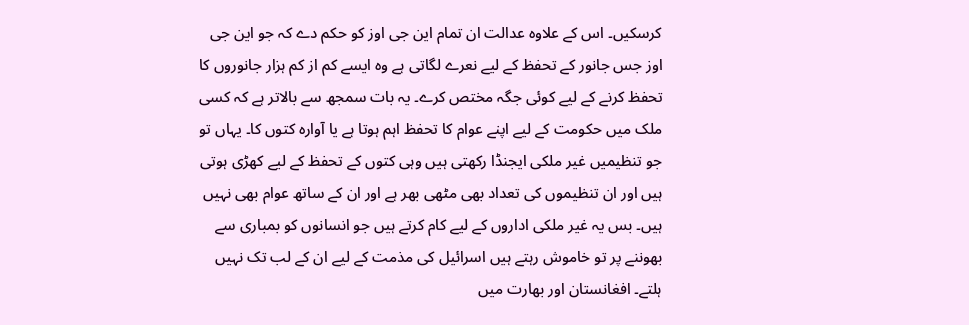کرسکیں۔ اس کے علاوہ عدالت ان تمام این جی اوز کو حکم دے کہ جو این جی اوز جس جانور کے تحفظ کے لیے نعرے لگاتی ہے وہ ایسے کم از کم ہزار جانوروں کا تحفظ کرنے کے لیے کوئی جگہ مختص کرے۔ یہ بات سمجھ سے بالاتر ہے کہ کسی ملک میں حکومت کے لیے اپنے عوام کا تحفظ اہم ہوتا ہے یا آوارہ کتوں کا۔ یہاں تو جو تنظیمیں غیر ملکی ایجنڈا رکھتی ہیں وہی کتوں کے تحفظ کے لیے کھڑی ہوتی ہیں اور ان تنظیموں کی تعداد بھی مٹھی بھر ہے اور ان کے ساتھ عوام بھی نہیں ہیں۔ بس یہ غیر ملکی اداروں کے لیے کام کرتے ہیں جو انسانوں کو بمباری سے بھوننے پر تو خاموش رہتے ہیں اسرائیل کی مذمت کے لیے ان کے لب تک نہیں ہلتے۔ افغانستان اور بھارت میں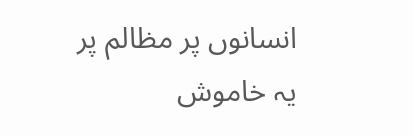انسانوں پر مظالم پر یہ خاموش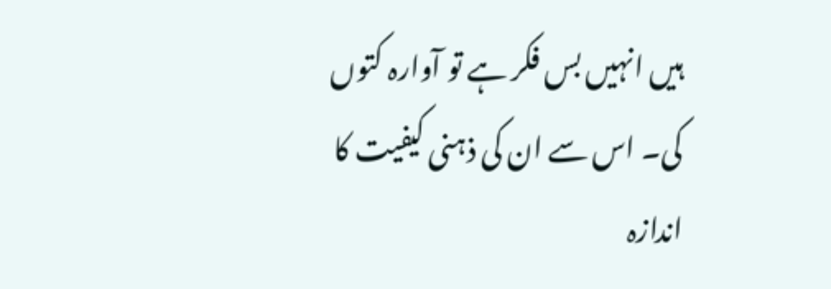ہیں انہیں بس فکر ہے تو آوارہ کتوں کی۔ اس سے ان کی ذہنی کیفیت کا اندازہ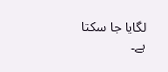لگایا جا سکتا ہے۔